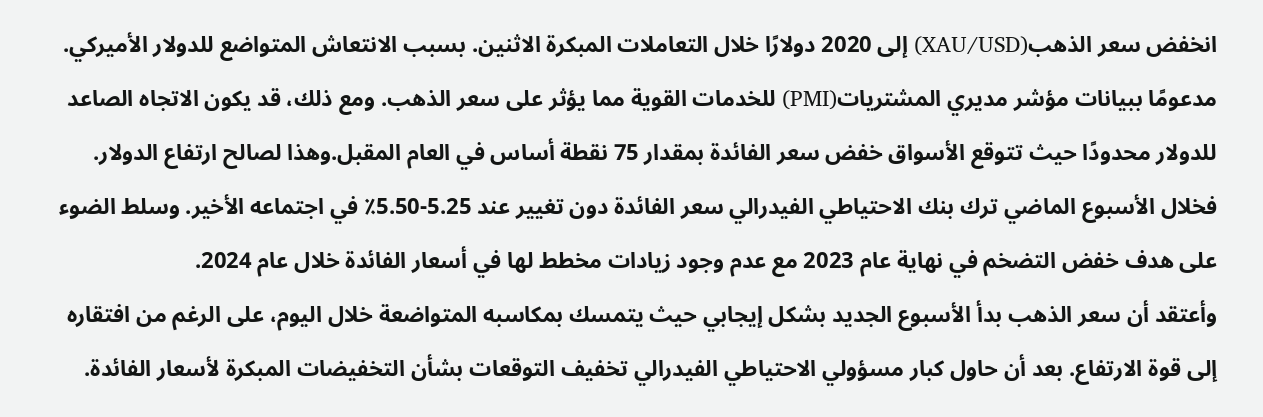انخفض سعر الذهب(XAU/USD) إلى 2020 دولارًا خلال التعاملات المبكرة الاثنين. بسبب الانتعاش المتواضع للدولار الأميركي. مدعومًا ببيانات مؤشر مديري المشتريات(PMI) للخدمات القوية مما يؤثر على سعر الذهب. ومع ذلك، قد يكون الاتجاه الصاعد للدولار محدودًا حيث تتوقع الأسواق خفض سعر الفائدة بمقدار 75 نقطة أساس في العام المقبل.وهذا لصالح ارتفاع الدولار.
فخلال الأسبوع الماضي ترك بنك الاحتياطي الفيدرالي سعر الفائدة دون تغيير عند 5.25-5.50٪ في اجتماعه الأخير. وسلط الضوء على هدف خفض التضخم في نهاية عام 2023 مع عدم وجود زيادات مخطط لها في أسعار الفائدة خلال عام 2024.
وأعتقد أن سعر الذهب بدأ الأسبوع الجديد بشكل إيجابي حيث يتمسك بمكاسبه المتواضعة خلال اليوم، على الرغم من افتقاره إلى قوة الارتفاع. بعد أن حاول كبار مسؤولي الاحتياطي الفيدرالي تخفيف التوقعات بشأن التخفيضات المبكرة لأسعار الفائدة.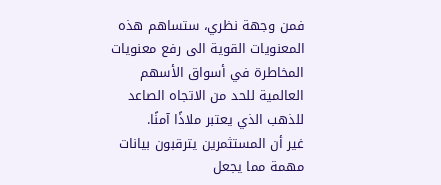فمن وجهة نظري، ستساهم هذه المعنويات القوية الى رفع معنويات المخاطرة في أسواق الأسهم العالمية للحد من الاتجاه الصاعد للذهب الذي يعتبر ملاذًا آمنًا.
غير أن المستثمرين يترقبون بيانات مهمة مما يجعل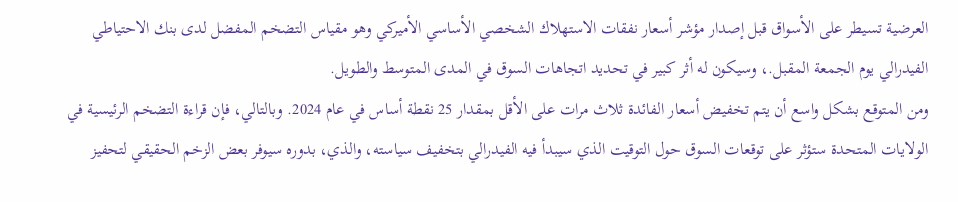العرضية تسيطر على الأسواق قبل إصدار مؤشر أسعار نفقات الاستهلاك الشخصي الأساسي الأميركي وهو مقياس التضخم المفضل لدى بنك الاحتياطي الفيدرالي يوم الجمعة المقبل.، وسيكون له أثر كبير في تحديد اتجاهات السوق في المدى المتوسط والطويل.
ومن المتوقع بشكل واسع أن يتم تخفيض أسعار الفائدة ثلاث مرات على الأقل بمقدار 25 نقطة أساس في عام 2024. وبالتالي، فإن قراءة التضخم الرئيسية في الولايات المتحدة ستؤثر على توقعات السوق حول التوقيت الذي سيبدأ فيه الفيدرالي بتخفيف سياسته، والذي، بدوره سيوفر بعض الزخم الحقيقي لتحفيز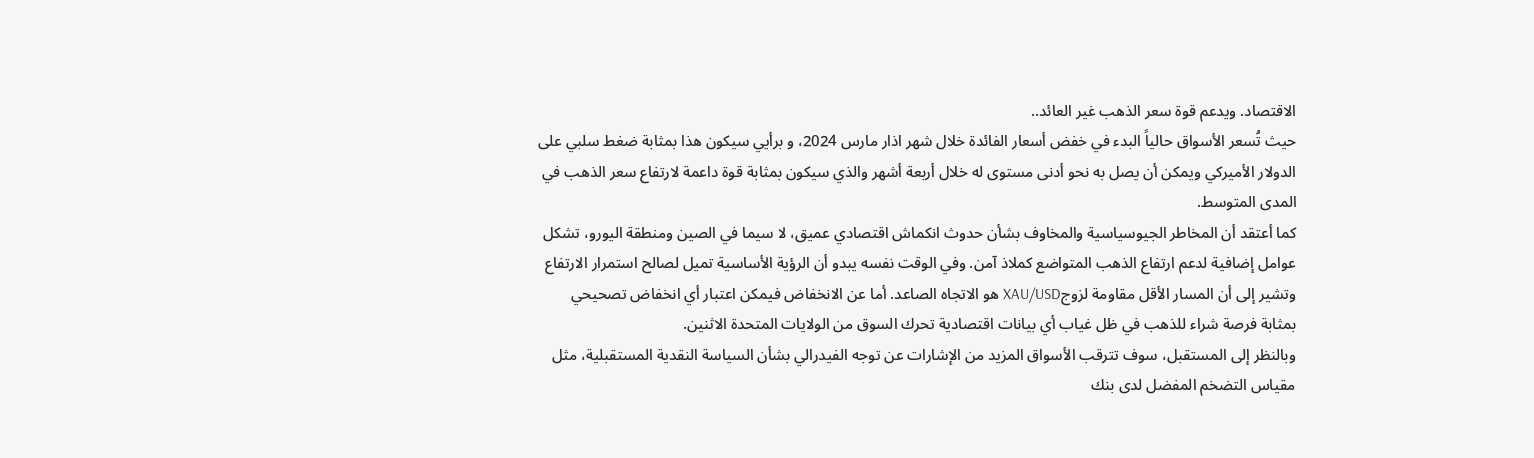الاقتصاد. ويدعم قوة سعر الذهب غير العائد..
حيث تُسعر الأسواق حالياً البدء في خفض أسعار الفائدة خلال شهر اذار مارس 2024، و برأيي سيكون هذا بمثابة ضغط سلبي على الدولار الأميركي ويمكن أن يصل به نحو أدنى مستوى له خلال أربعة أشهر والذي سيكون بمثابة قوة داعمة لارتفاع سعر الذهب في المدى المتوسط.
كما أعتقد أن المخاطر الجيوسياسية والمخاوف بشأن حدوث انكماش اقتصادي عميق، لا سيما في الصين ومنطقة اليورو، تشكل عوامل إضافية لدعم ارتفاع الذهب المتواضع كملاذ آمن. وفي الوقت نفسه يبدو أن الرؤية الأساسية تميل لصالح استمرار الارتفاع وتشير إلى أن المسار الأقل مقاومة لزوجXAU/USD هو الاتجاه الصاعد. أما عن الانخفاض فيمكن اعتبار أي انخفاض تصحيحي بمثابة فرصة شراء للذهب في ظل غياب أي بيانات اقتصادية تحرك السوق من الولايات المتحدة الاثنين.
وبالنظر إلى المستقبل، سوف تترقب الأسواق المزيد من الإشارات عن توجه الفيدرالي بشأن السياسة النقدية المستقبلية، مثل مقياس التضخم المفضل لدى بنك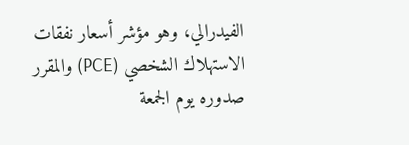الفيدرالي، وهو مؤشر أسعار نفقات الاستهلاك الشخصي (PCE) والمقرر صدوره يوم الجمعة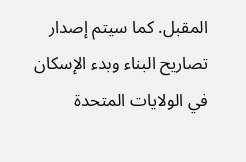المقبل. كما سيتم إصدار تصاريح البناء وبدء الإسكان في الولايات المتحدة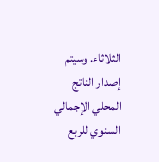الثلاثاء. وسيتم إصدار الناتج المحلي الإجمالي السنوي للربع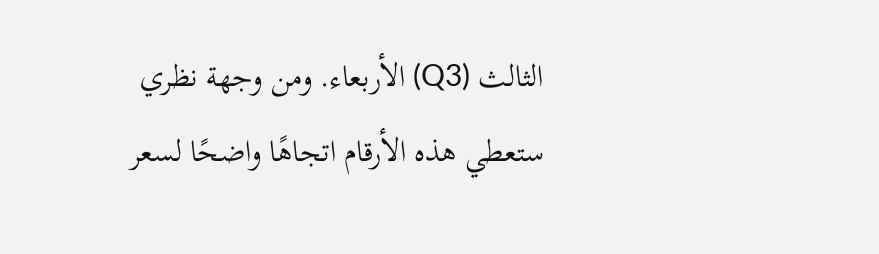الثالث (Q3) الأربعاء. ومن وجهة نظري ستعطي هذه الأرقام اتجاهًا واضحًا لسعر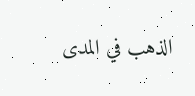الذهب في المدى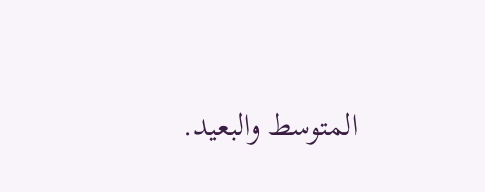المتوسط والبعيد.